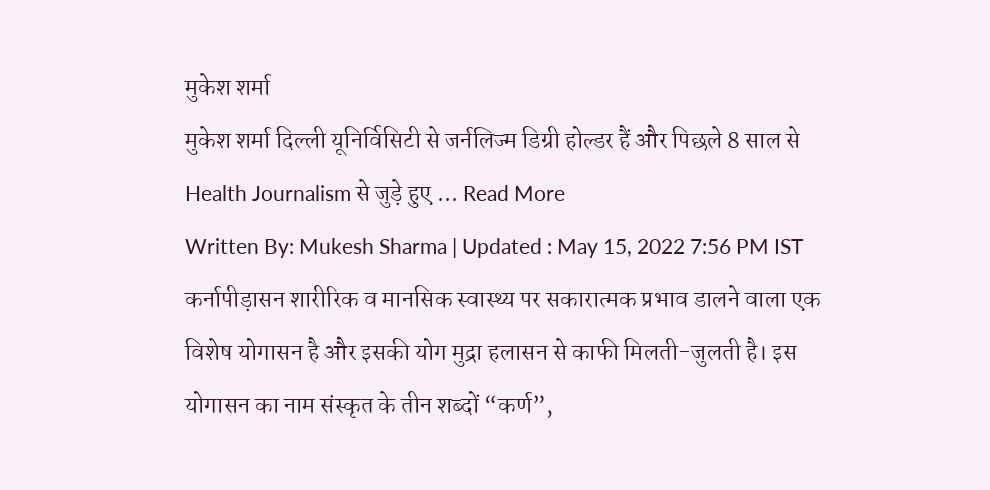मुकेश शर्मा
मुकेश शर्मा दिल्ली यूनिर्विसिटी से जर्नलिज्म डिग्री होल्डर हैं और पिछले 8 साल से Health Journalism से जुड़े हुए ... Read More
Written By: Mukesh Sharma | Updated : May 15, 2022 7:56 PM IST
कर्नापीड़ासन शारीरिक व मानसिक स्वास्थ्य पर सकारात्मक प्रभाव डालने वाला एक विशेष योगासन है और इसकी योग मुद्रा हलासन से काफी मिलती-जुलती है। इस योगासन का नाम संस्कृत के तीन शब्दों “कर्ण”,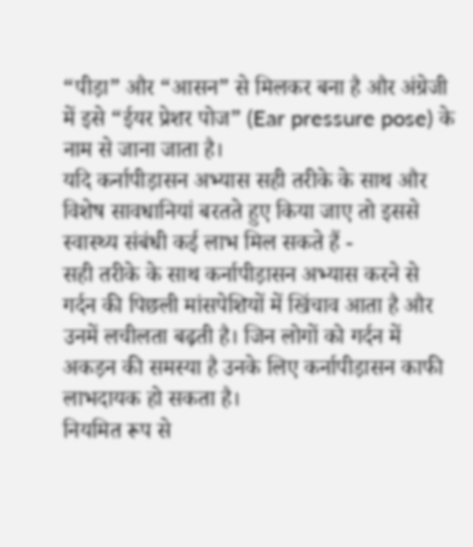“पीड़ा” और “आसन” से मिलकर बना है और अंग्रेजी में इसे “ईयर प्रेशर पोज” (Ear pressure pose) के नाम से जाना जाता है।
यदि कर्नापीड़ासन अभ्यास सही तरीके के साथ और विशेष सावधानियां बरतते हुए किया जाए तो इससे स्वास्थ्य संबंधी कई लाभ मिल सकते हैं -
सही तरीके के साथ कर्नापीड़ासन अभ्यास करने से गर्दन की पिछली मांसपेशियों में खिंचाव आता है और उनमें लचीलता बढ़ती है। जिन लोगों को गर्दन में अकड़न की समस्या है उनके लिए कर्नापीड़ासन काफी लाभदायक हो सकता है।
नियमित रूप से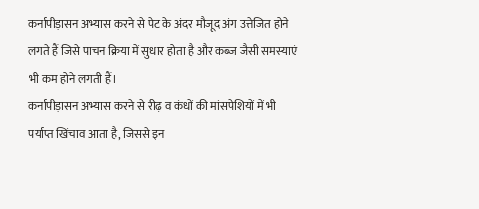कर्नापीड़ासन अभ्यास करने से पेट के अंदर मौजूद अंग उत्तेजित होने लगते हैं जिसे पाचन क्रिया में सुधार होता है और कब्ज जैसी समस्याएं भी कम होने लगती हैं।
कर्नापीड़ासन अभ्यास करने से रीढ़ व कंधों की मांसपेशियों में भी पर्याप्त खिंचाव आता है, जिससे इन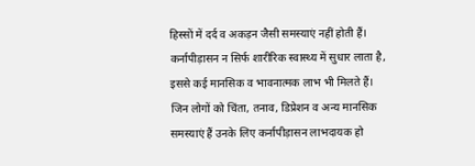हिस्सों में दर्द व अकड़न जैसी समस्याएं नहीं होती हैं।
कर्नापीड़ासन न सिर्फ शारीरिक स्वास्थ्य में सुधार लाता है, इससे कई मानसिक व भावनात्मक लाभ भी मिलते हैं। जिन लोगों को चिंता, तनाव, डिप्रेशन व अन्य मानसिक समस्याएं हैं उनके लिए कर्नापीड़ासन लाभदायक हो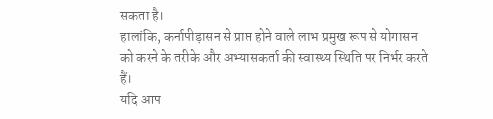सकता है।
हालांकि, कर्नापीड़ासन से प्राप्त होने वाले लाभ प्रमुख रूप से योगासन को करने के तरीके और अभ्यासकर्ता की स्वास्थ्य स्थिति पर निर्भर करते हैं।
यदि आप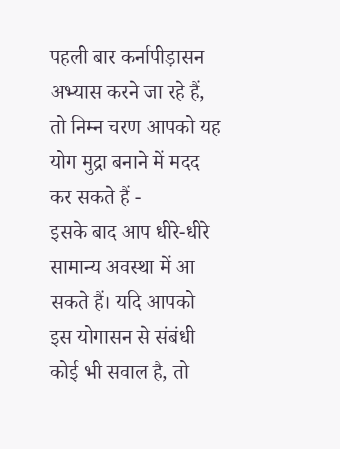पहली बार कर्नापीड़ासन अभ्यास करने जा रहे हैं, तो निम्न चरण आपको यह योग मुद्रा बनाने में मदद कर सकते हैं -
इसके बाद आप धीरे-धीरे सामान्य अवस्था में आ सकते हैं। यदि आपको इस योगासन से संबंधी कोई भी सवाल है, तो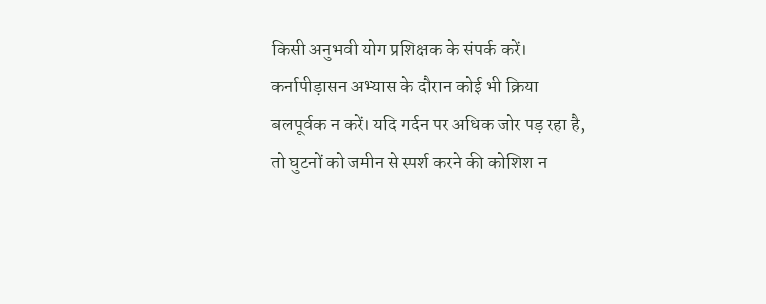किसी अनुभवी योग प्रशिक्षक के संपर्क करें।
कर्नापीड़ासन अभ्यास के दौरान कोई भी क्रिया बलपूर्वक न करें। यदि गर्दन पर अधिक जोर पड़ रहा है, तो घुटनों को जमीन से स्पर्श करने की कोशिश न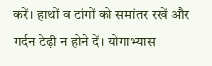करें। हाथों व टांगों को समांतर रखें और गर्दन टेढ़ी न होने दें। योगाभ्यास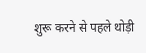शुरू करने से पहले थोड़ी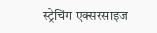स्ट्रेचिंग एक्सरसाइज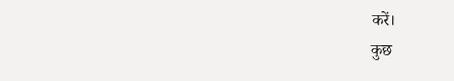करें।
कुछ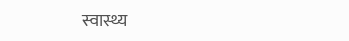स्वास्थ्य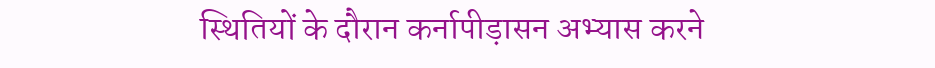स्थितियों के दौरान कर्नापीड़ासन अभ्यास करने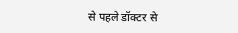से पहले डॉक्टर से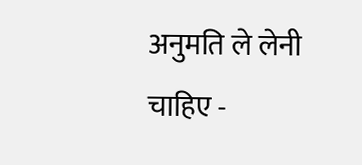अनुमति ले लेनी चाहिए -